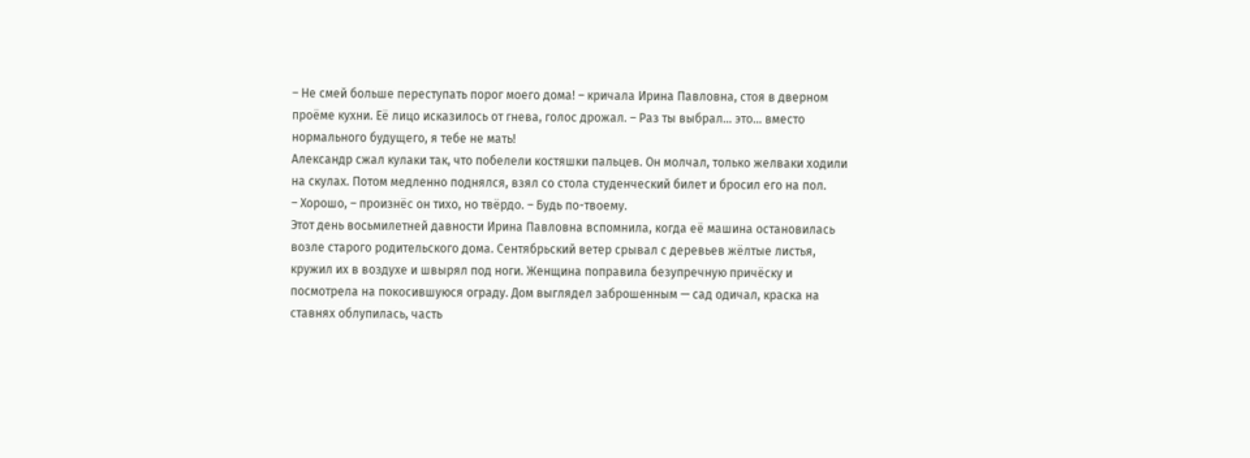– Не смей больше переступать порог моего дома! – кричала Ирина Павловна, стоя в дверном проёме кухни. Её лицо исказилось от гнева, голос дрожал. – Раз ты выбрал... это... вместо нормального будущего, я тебе не мать!
Александр сжал кулаки так, что побелели костяшки пальцев. Он молчал, только желваки ходили на скулах. Потом медленно поднялся, взял со стола студенческий билет и бросил его на пол.
– Хорошо, – произнёс он тихо, но твёрдо. – Будь по-твоему.
Этот день восьмилетней давности Ирина Павловна вспомнила, когда её машина остановилась возле старого родительского дома. Сентябрьский ветер срывал с деревьев жёлтые листья, кружил их в воздухе и швырял под ноги. Женщина поправила безупречную причёску и посмотрела на покосившуюся ограду. Дом выглядел заброшенным — сад одичал, краска на ставнях облупилась, часть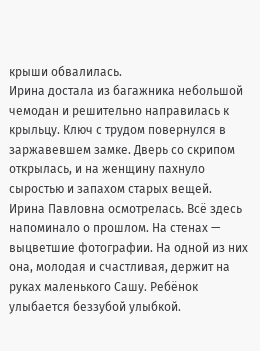крыши обвалилась.
Ирина достала из багажника небольшой чемодан и решительно направилась к крыльцу. Ключ с трудом повернулся в заржавевшем замке. Дверь со скрипом открылась, и на женщину пахнуло сыростью и запахом старых вещей.
Ирина Павловна осмотрелась. Всё здесь напоминало о прошлом. На стенах — выцветшие фотографии. На одной из них она, молодая и счастливая, держит на руках маленького Сашу. Ребёнок улыбается беззубой улыбкой.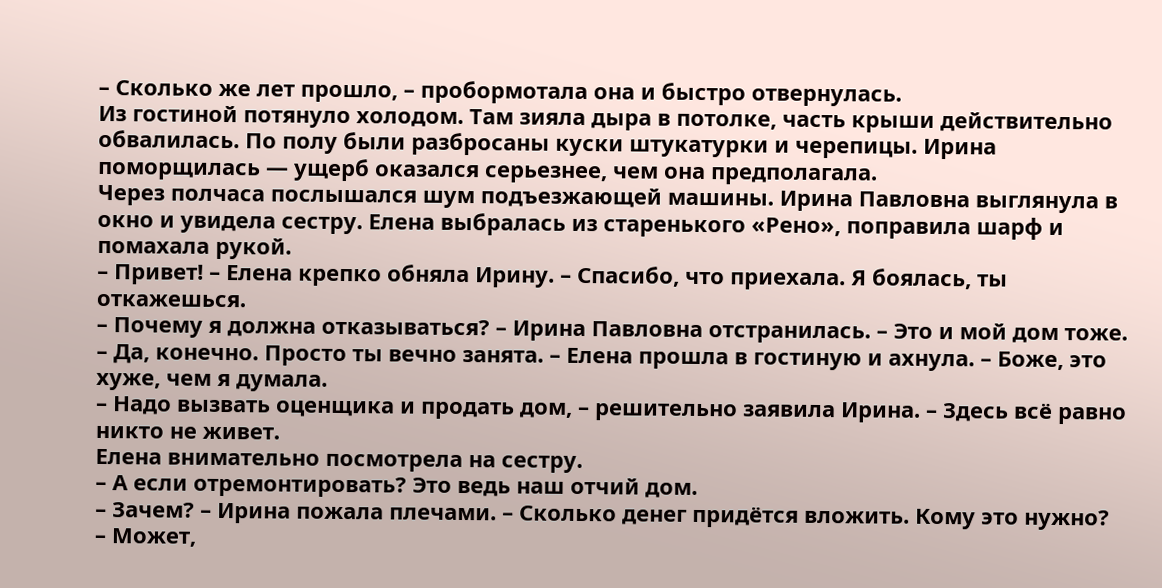– Сколько же лет прошло, – пробормотала она и быстро отвернулась.
Из гостиной потянуло холодом. Там зияла дыра в потолке, часть крыши действительно обвалилась. По полу были разбросаны куски штукатурки и черепицы. Ирина поморщилась — ущерб оказался серьезнее, чем она предполагала.
Через полчаса послышался шум подъезжающей машины. Ирина Павловна выглянула в окно и увидела сестру. Елена выбралась из старенького «Рено», поправила шарф и помахала рукой.
– Привет! – Елена крепко обняла Ирину. – Спасибо, что приехала. Я боялась, ты откажешься.
– Почему я должна отказываться? – Ирина Павловна отстранилась. – Это и мой дом тоже.
– Да, конечно. Просто ты вечно занята. – Елена прошла в гостиную и ахнула. – Боже, это хуже, чем я думала.
– Надо вызвать оценщика и продать дом, – решительно заявила Ирина. – Здесь всё равно никто не живет.
Елена внимательно посмотрела на сестру.
– А если отремонтировать? Это ведь наш отчий дом.
– Зачем? – Ирина пожала плечами. – Сколько денег придётся вложить. Кому это нужно?
– Может,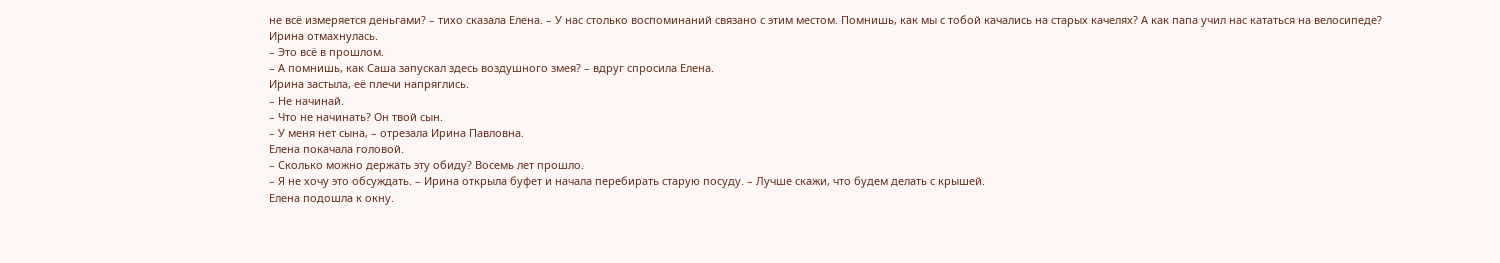не всё измеряется деньгами? – тихо сказала Елена. – У нас столько воспоминаний связано с этим местом. Помнишь, как мы с тобой качались на старых качелях? А как папа учил нас кататься на велосипеде?
Ирина отмахнулась.
– Это всё в прошлом.
– А помнишь, как Саша запускал здесь воздушного змея? – вдруг спросила Елена.
Ирина застыла, её плечи напряглись.
– Не начинай.
– Что не начинать? Он твой сын.
– У меня нет сына, – отрезала Ирина Павловна.
Елена покачала головой.
– Сколько можно держать эту обиду? Восемь лет прошло.
– Я не хочу это обсуждать. – Ирина открыла буфет и начала перебирать старую посуду. – Лучше скажи, что будем делать с крышей.
Елена подошла к окну.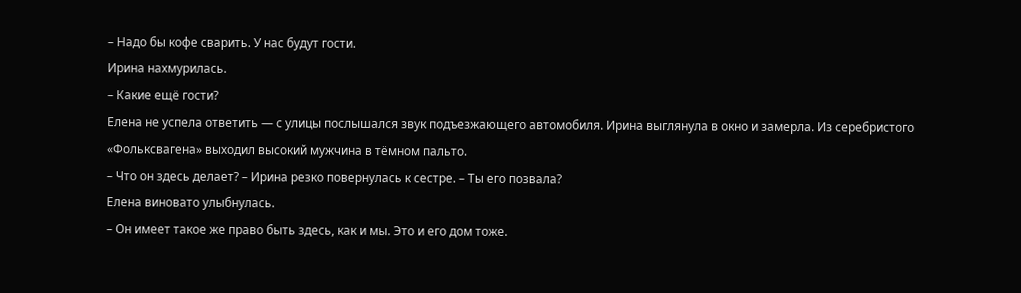– Надо бы кофе сварить. У нас будут гости.
Ирина нахмурилась.
– Какие ещё гости?
Елена не успела ответить — с улицы послышался звук подъезжающего автомобиля. Ирина выглянула в окно и замерла. Из серебристого «Фольксвагена» выходил высокий мужчина в тёмном пальто.
– Что он здесь делает? – Ирина резко повернулась к сестре. – Ты его позвала?
Елена виновато улыбнулась.
– Он имеет такое же право быть здесь, как и мы. Это и его дом тоже.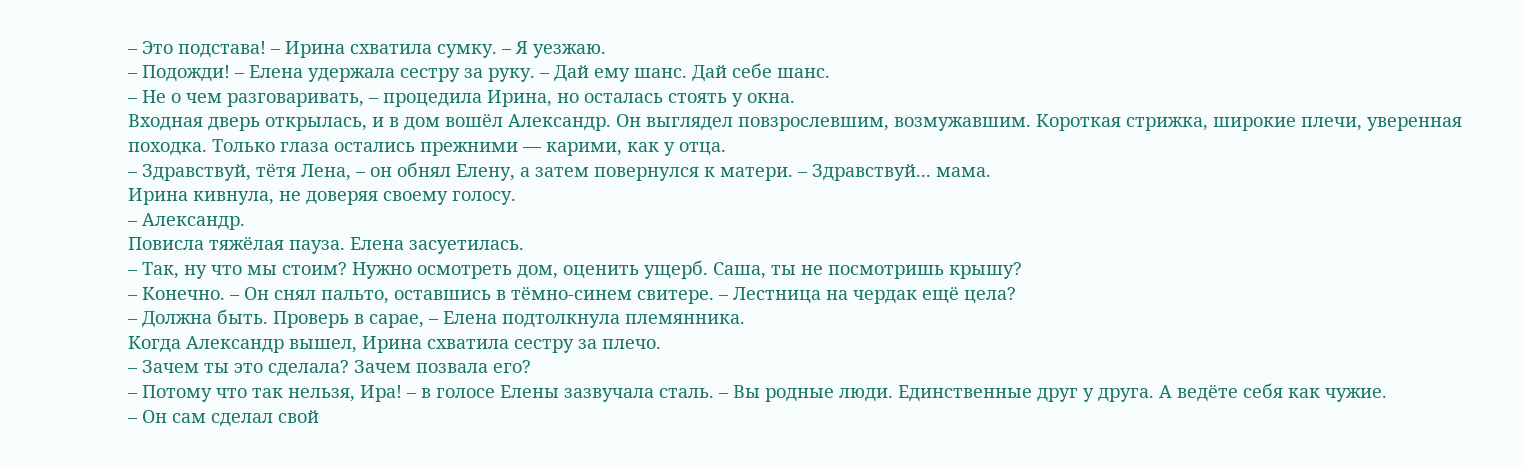– Это подстава! – Ирина схватила сумку. – Я уезжаю.
– Подожди! – Елена удержала сестру за руку. – Дай ему шанс. Дай себе шанс.
– Не о чем разговаривать, – процедила Ирина, но осталась стоять у окна.
Входная дверь открылась, и в дом вошёл Александр. Он выглядел повзрослевшим, возмужавшим. Короткая стрижка, широкие плечи, уверенная походка. Только глаза остались прежними — карими, как у отца.
– Здравствуй, тётя Лена, – он обнял Елену, а затем повернулся к матери. – Здравствуй... мама.
Ирина кивнула, не доверяя своему голосу.
– Александр.
Повисла тяжёлая пауза. Елена засуетилась.
– Так, ну что мы стоим? Нужно осмотреть дом, оценить ущерб. Саша, ты не посмотришь крышу?
– Конечно. – Он снял пальто, оставшись в тёмно-синем свитере. – Лестница на чердак ещё цела?
– Должна быть. Проверь в сарае, – Елена подтолкнула племянника.
Когда Александр вышел, Ирина схватила сестру за плечо.
– Зачем ты это сделала? Зачем позвала его?
– Потому что так нельзя, Ира! – в голосе Елены зазвучала сталь. – Вы родные люди. Единственные друг у друга. А ведёте себя как чужие.
– Он сам сделал свой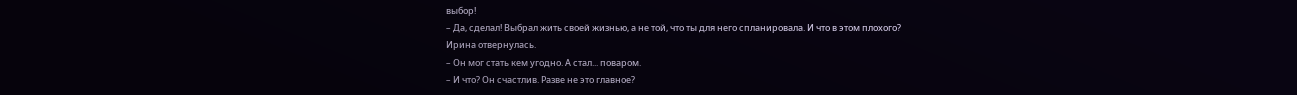выбор!
– Да, сделал! Выбрал жить своей жизнью, а не той, что ты для него спланировала. И что в этом плохого?
Ирина отвернулась.
– Он мог стать кем угодно. А стал... поваром.
– И что? Он счастлив. Разве не это главное?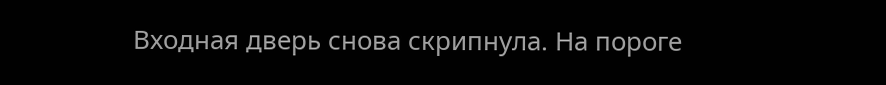Входная дверь снова скрипнула. На пороге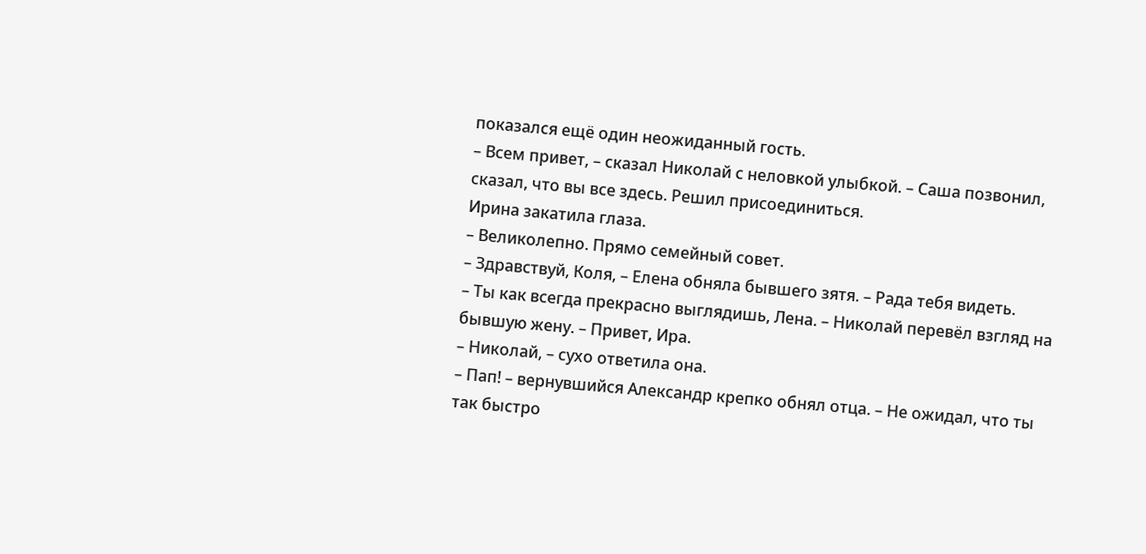показался ещё один неожиданный гость.
– Всем привет, – сказал Николай с неловкой улыбкой. – Саша позвонил, сказал, что вы все здесь. Решил присоединиться.
Ирина закатила глаза.
– Великолепно. Прямо семейный совет.
– Здравствуй, Коля, – Елена обняла бывшего зятя. – Рада тебя видеть.
– Ты как всегда прекрасно выглядишь, Лена. – Николай перевёл взгляд на бывшую жену. – Привет, Ира.
– Николай, – сухо ответила она.
– Пап! – вернувшийся Александр крепко обнял отца. – Не ожидал, что ты так быстро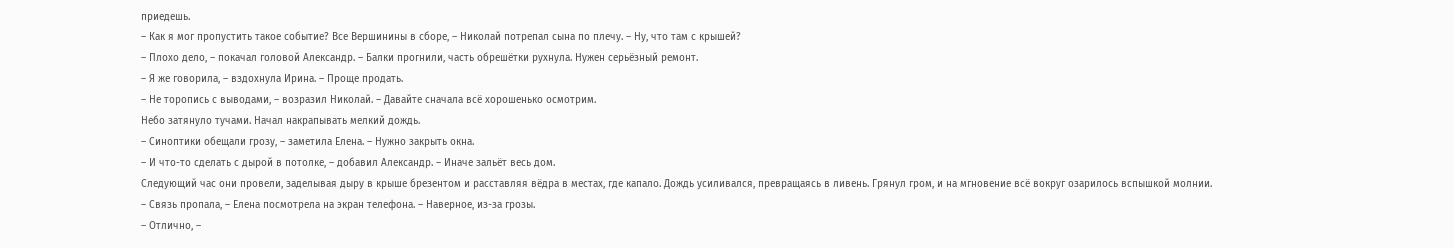приедешь.
– Как я мог пропустить такое событие? Все Вершинины в сборе, – Николай потрепал сына по плечу. – Ну, что там с крышей?
– Плохо дело, – покачал головой Александр. – Балки прогнили, часть обрешётки рухнула. Нужен серьёзный ремонт.
– Я же говорила, – вздохнула Ирина. – Проще продать.
– Не торопись с выводами, – возразил Николай. – Давайте сначала всё хорошенько осмотрим.
Небо затянуло тучами. Начал накрапывать мелкий дождь.
– Синоптики обещали грозу, – заметила Елена. – Нужно закрыть окна.
– И что-то сделать с дырой в потолке, – добавил Александр. – Иначе зальёт весь дом.
Следующий час они провели, заделывая дыру в крыше брезентом и расставляя вёдра в местах, где капало. Дождь усиливался, превращаясь в ливень. Грянул гром, и на мгновение всё вокруг озарилось вспышкой молнии.
– Связь пропала, – Елена посмотрела на экран телефона. – Наверное, из-за грозы.
– Отлично, –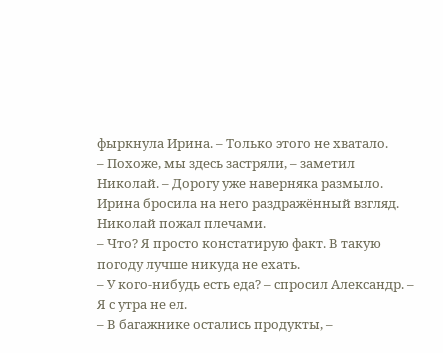фыркнула Ирина. – Только этого не хватало.
– Похоже, мы здесь застряли, – заметил Николай. – Дорогу уже наверняка размыло.
Ирина бросила на него раздражённый взгляд. Николай пожал плечами.
– Что? Я просто констатирую факт. В такую погоду лучше никуда не ехать.
– У кого-нибудь есть еда? – спросил Александр. – Я с утра не ел.
– В багажнике остались продукты, –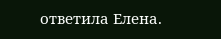ответила Елена.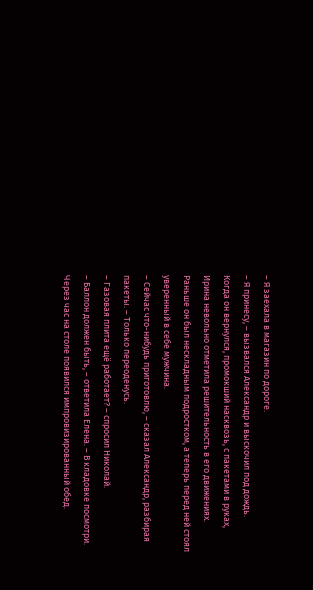– Я заехала в магазин по дороге.
– Я принесу, – вызвался Александр и выскочил под дождь.
Когда он вернулся, промокший насквозь, с пакетами в руках, Ирина невольно отметила решительность в его движениях. Раньше он был нескладным подростком, а теперь перед ней стоял уверенный в себе мужчина.
– Сейчас что-нибудь приготовлю, – сказал Александр, разбирая пакеты. – Только переоденусь.
– Газовая плита ещё работает? – спросил Николай.
– Баллон должен быть, – ответила Елена. – В кладовке посмотри.
Через час на столе появился импровизированный обед.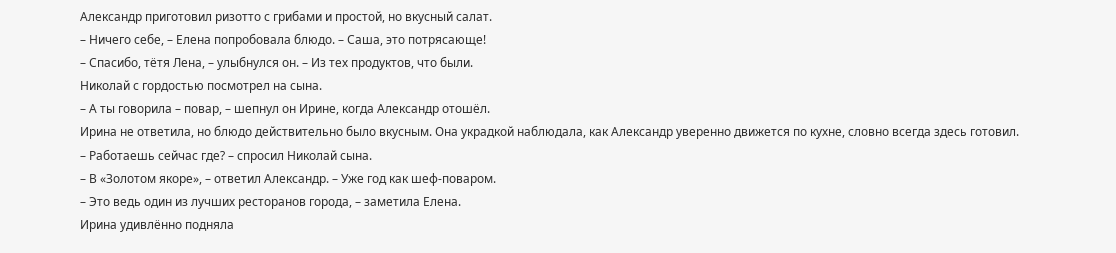Александр приготовил ризотто с грибами и простой, но вкусный салат.
– Ничего себе, – Елена попробовала блюдо. – Саша, это потрясающе!
– Спасибо, тётя Лена, – улыбнулся он. – Из тех продуктов, что были.
Николай с гордостью посмотрел на сына.
– А ты говорила – повар, – шепнул он Ирине, когда Александр отошёл.
Ирина не ответила, но блюдо действительно было вкусным. Она украдкой наблюдала, как Александр уверенно движется по кухне, словно всегда здесь готовил.
– Работаешь сейчас где? – спросил Николай сына.
– В «Золотом якоре», – ответил Александр. – Уже год как шеф-поваром.
– Это ведь один из лучших ресторанов города, – заметила Елена.
Ирина удивлённо подняла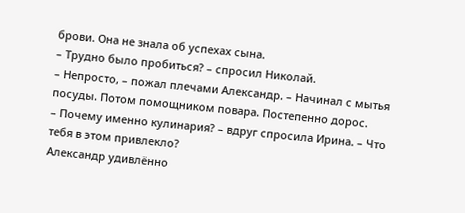брови. Она не знала об успехах сына.
– Трудно было пробиться? – спросил Николай.
– Непросто, – пожал плечами Александр. – Начинал с мытья посуды. Потом помощником повара. Постепенно дорос.
– Почему именно кулинария? – вдруг спросила Ирина. – Что тебя в этом привлекло?
Александр удивлённо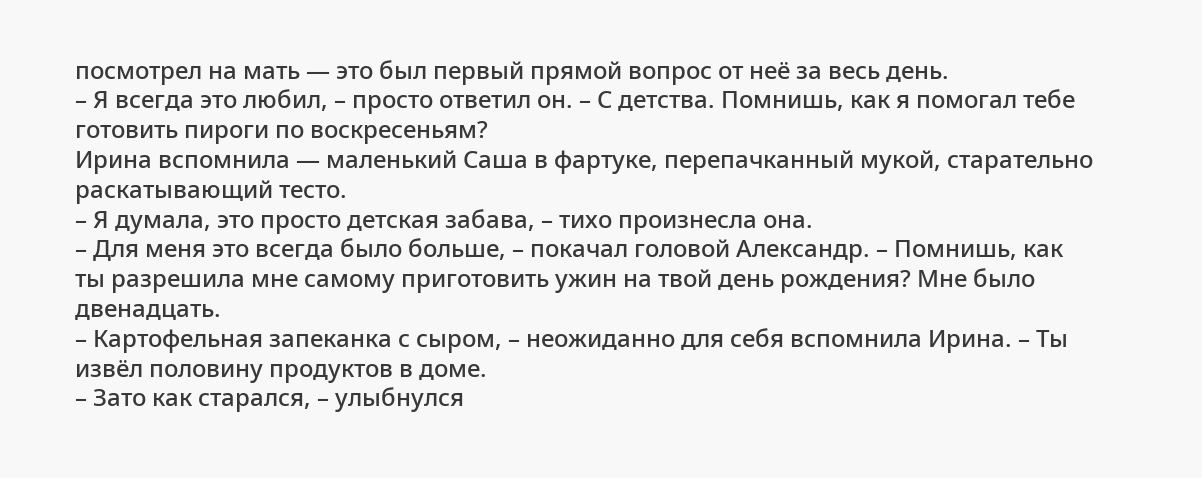посмотрел на мать — это был первый прямой вопрос от неё за весь день.
– Я всегда это любил, – просто ответил он. – С детства. Помнишь, как я помогал тебе готовить пироги по воскресеньям?
Ирина вспомнила — маленький Саша в фартуке, перепачканный мукой, старательно раскатывающий тесто.
– Я думала, это просто детская забава, – тихо произнесла она.
– Для меня это всегда было больше, – покачал головой Александр. – Помнишь, как ты разрешила мне самому приготовить ужин на твой день рождения? Мне было двенадцать.
– Картофельная запеканка с сыром, – неожиданно для себя вспомнила Ирина. – Ты извёл половину продуктов в доме.
– Зато как старался, – улыбнулся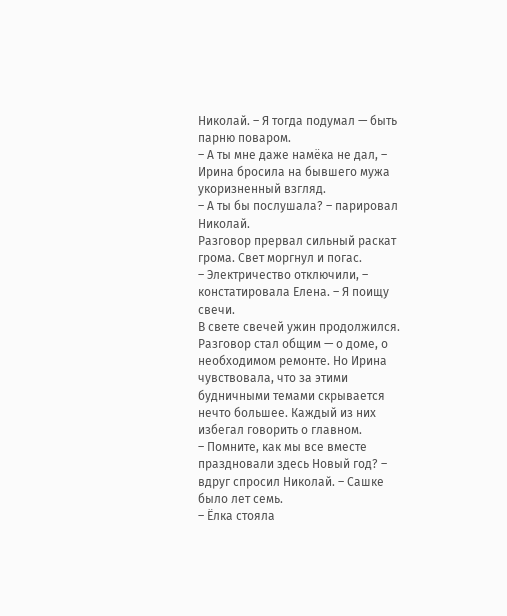Николай. – Я тогда подумал — быть парню поваром.
– А ты мне даже намёка не дал, – Ирина бросила на бывшего мужа укоризненный взгляд.
– А ты бы послушала? – парировал Николай.
Разговор прервал сильный раскат грома. Свет моргнул и погас.
– Электричество отключили, – констатировала Елена. – Я поищу свечи.
В свете свечей ужин продолжился. Разговор стал общим — о доме, о необходимом ремонте. Но Ирина чувствовала, что за этими будничными темами скрывается нечто большее. Каждый из них избегал говорить о главном.
– Помните, как мы все вместе праздновали здесь Новый год? – вдруг спросил Николай. – Сашке было лет семь.
– Ёлка стояла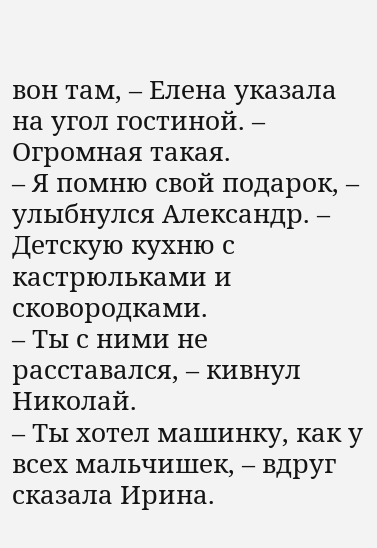вон там, – Елена указала на угол гостиной. – Огромная такая.
– Я помню свой подарок, – улыбнулся Александр. – Детскую кухню с кастрюльками и сковородками.
– Ты с ними не расставался, – кивнул Николай.
– Ты хотел машинку, как у всех мальчишек, – вдруг сказала Ирина.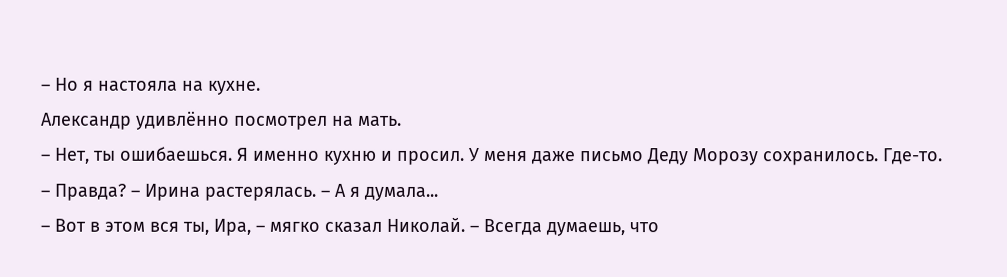– Но я настояла на кухне.
Александр удивлённо посмотрел на мать.
– Нет, ты ошибаешься. Я именно кухню и просил. У меня даже письмо Деду Морозу сохранилось. Где-то.
– Правда? – Ирина растерялась. – А я думала...
– Вот в этом вся ты, Ира, – мягко сказал Николай. – Всегда думаешь, что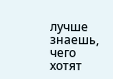лучше знаешь, чего хотят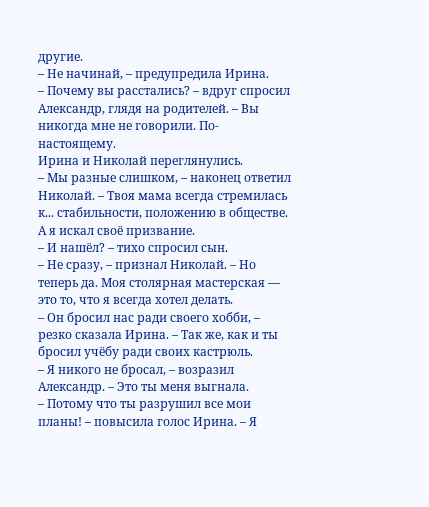другие.
– Не начинай, – предупредила Ирина.
– Почему вы расстались? – вдруг спросил Александр, глядя на родителей. – Вы никогда мне не говорили. По-настоящему.
Ирина и Николай переглянулись.
– Мы разные слишком, – наконец ответил Николай. – Твоя мама всегда стремилась к... стабильности, положению в обществе. А я искал своё призвание.
– И нашёл? – тихо спросил сын.
– Не сразу, – признал Николай. – Но теперь да. Моя столярная мастерская — это то, что я всегда хотел делать.
– Он бросил нас ради своего хобби, – резко сказала Ирина. – Так же, как и ты бросил учёбу ради своих кастрюль.
– Я никого не бросал, – возразил Александр. – Это ты меня выгнала.
– Потому что ты разрушил все мои планы! – повысила голос Ирина. – Я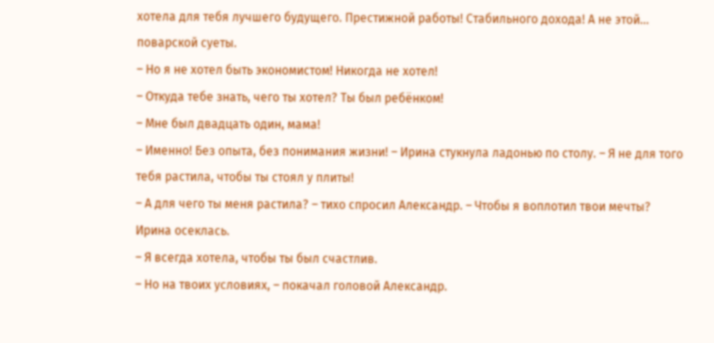хотела для тебя лучшего будущего. Престижной работы! Стабильного дохода! А не этой... поварской суеты.
– Но я не хотел быть экономистом! Никогда не хотел!
– Откуда тебе знать, чего ты хотел? Ты был ребёнком!
– Мне был двадцать один, мама!
– Именно! Без опыта, без понимания жизни! – Ирина стукнула ладонью по столу. – Я не для того тебя растила, чтобы ты стоял у плиты!
– А для чего ты меня растила? – тихо спросил Александр. – Чтобы я воплотил твои мечты?
Ирина осеклась.
– Я всегда хотела, чтобы ты был счастлив.
– Но на твоих условиях, – покачал головой Александр.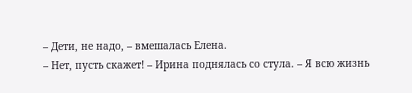– Дети, не надо, – вмешалась Елена.
– Нет, пусть скажет! – Ирина поднялась со стула. – Я всю жизнь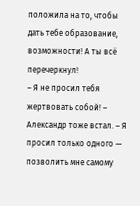положила на то, чтобы дать тебе образование, возможности! А ты всё перечеркнул!
– Я не просил тебя жертвовать собой! – Александр тоже встал. – Я просил только одного — позволить мне самому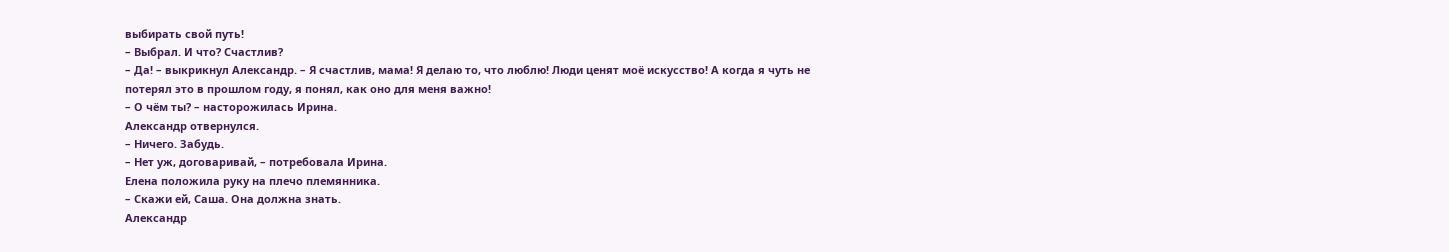выбирать свой путь!
– Выбрал. И что? Счастлив?
– Да! – выкрикнул Александр. – Я счастлив, мама! Я делаю то, что люблю! Люди ценят моё искусство! А когда я чуть не потерял это в прошлом году, я понял, как оно для меня важно!
– О чём ты? – насторожилась Ирина.
Александр отвернулся.
– Ничего. Забудь.
– Нет уж, договаривай, – потребовала Ирина.
Елена положила руку на плечо племянника.
– Скажи ей, Саша. Она должна знать.
Александр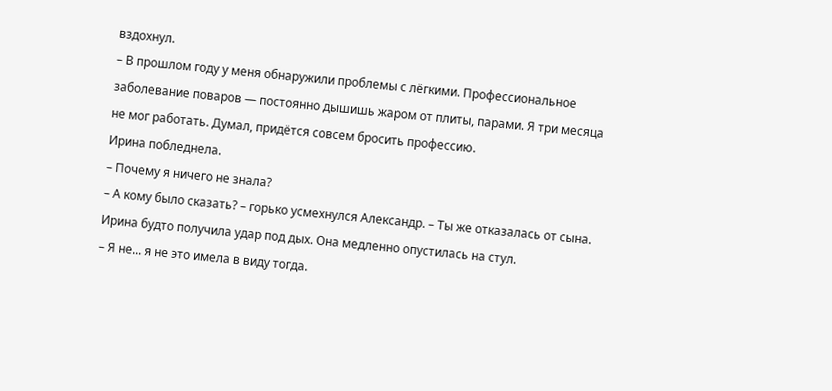вздохнул.
– В прошлом году у меня обнаружили проблемы с лёгкими. Профессиональное заболевание поваров — постоянно дышишь жаром от плиты, парами. Я три месяца не мог работать. Думал, придётся совсем бросить профессию.
Ирина побледнела.
– Почему я ничего не знала?
– А кому было сказать? – горько усмехнулся Александр. – Ты же отказалась от сына.
Ирина будто получила удар под дых. Она медленно опустилась на стул.
– Я не... я не это имела в виду тогда.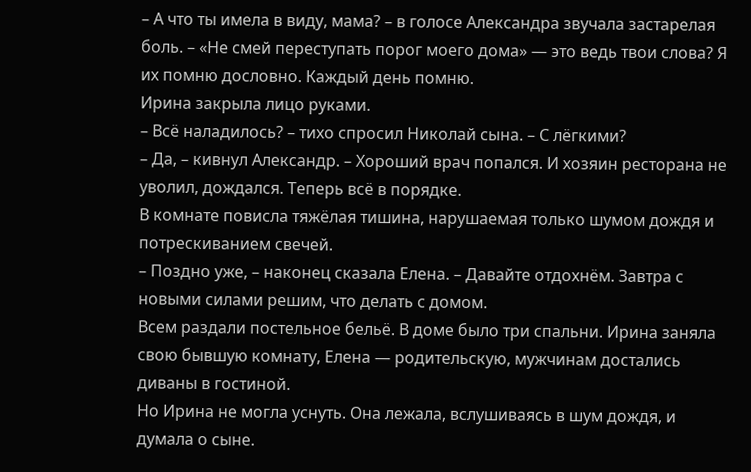– А что ты имела в виду, мама? – в голосе Александра звучала застарелая боль. – «Не смей переступать порог моего дома» — это ведь твои слова? Я их помню дословно. Каждый день помню.
Ирина закрыла лицо руками.
– Всё наладилось? – тихо спросил Николай сына. – С лёгкими?
– Да, – кивнул Александр. – Хороший врач попался. И хозяин ресторана не уволил, дождался. Теперь всё в порядке.
В комнате повисла тяжёлая тишина, нарушаемая только шумом дождя и потрескиванием свечей.
– Поздно уже, – наконец сказала Елена. – Давайте отдохнём. Завтра с новыми силами решим, что делать с домом.
Всем раздали постельное бельё. В доме было три спальни. Ирина заняла свою бывшую комнату, Елена — родительскую, мужчинам достались диваны в гостиной.
Но Ирина не могла уснуть. Она лежала, вслушиваясь в шум дождя, и думала о сыне.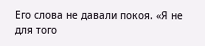Его слова не давали покоя. «Я не для того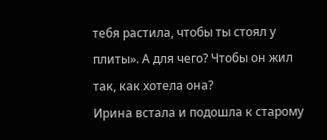тебя растила, чтобы ты стоял у плиты». А для чего? Чтобы он жил так, как хотела она?
Ирина встала и подошла к старому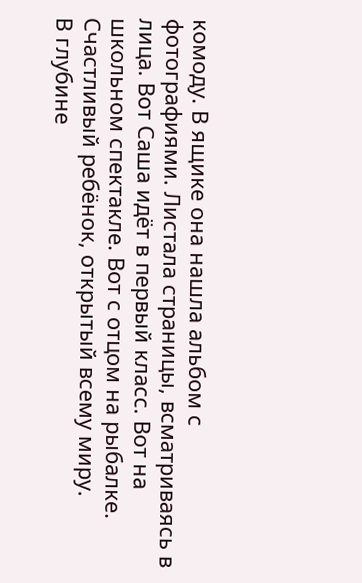комоду. В ящике она нашла альбом с фотографиями. Листала страницы, всматриваясь в лица. Вот Саша идёт в первый класс. Вот на школьном спектакле. Вот с отцом на рыбалке. Счастливый ребёнок, открытый всему миру.
В глубине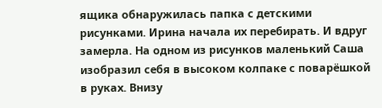ящика обнаружилась папка с детскими рисунками. Ирина начала их перебирать. И вдруг замерла. На одном из рисунков маленький Саша изобразил себя в высоком колпаке с поварёшкой в руках. Внизу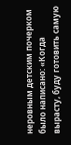неровным детским почерком было написано: «Когда вырасту, буду готовить самую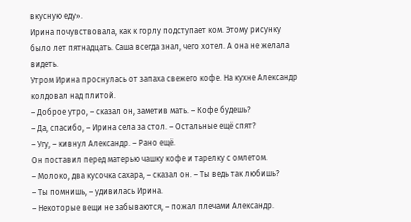вкусную еду».
Ирина почувствовала, как к горлу подступает ком. Этому рисунку было лет пятнадцать. Саша всегда знал, чего хотел. А она не желала видеть.
Утром Ирина проснулась от запаха свежего кофе. На кухне Александр колдовал над плитой.
– Доброе утро, – сказал он, заметив мать. – Кофе будешь?
– Да, спасибо, – Ирина села за стол. – Остальные ещё спят?
– Угу, – кивнул Александр. – Рано ещё.
Он поставил перед матерью чашку кофе и тарелку с омлетом.
– Молоко, два кусочка сахара, – сказал он. – Ты ведь так любишь?
– Ты помнишь, – удивилась Ирина.
– Некоторые вещи не забываются, – пожал плечами Александр.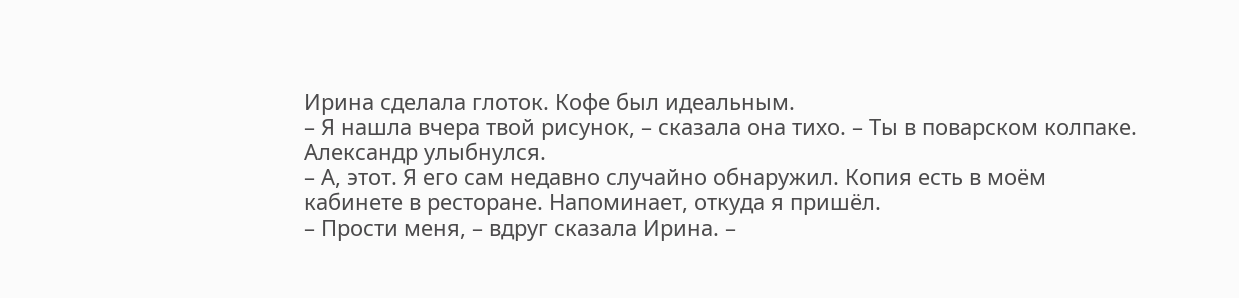Ирина сделала глоток. Кофе был идеальным.
– Я нашла вчера твой рисунок, – сказала она тихо. – Ты в поварском колпаке.
Александр улыбнулся.
– А, этот. Я его сам недавно случайно обнаружил. Копия есть в моём кабинете в ресторане. Напоминает, откуда я пришёл.
– Прости меня, – вдруг сказала Ирина. –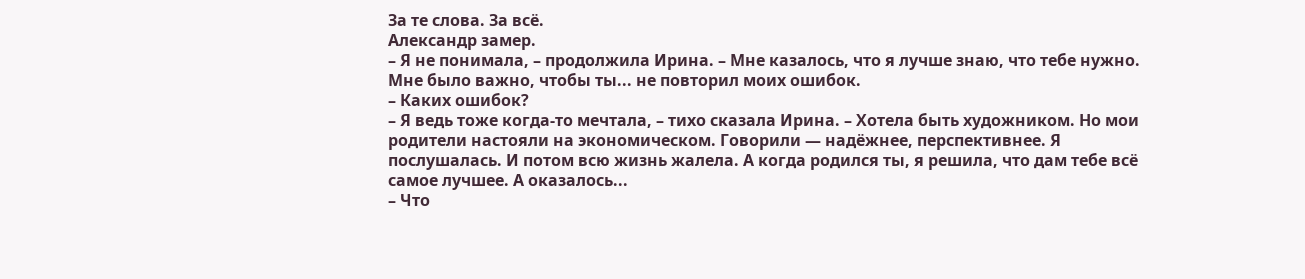За те слова. За всё.
Александр замер.
– Я не понимала, – продолжила Ирина. – Мне казалось, что я лучше знаю, что тебе нужно. Мне было важно, чтобы ты... не повторил моих ошибок.
– Каких ошибок?
– Я ведь тоже когда-то мечтала, – тихо сказала Ирина. – Хотела быть художником. Но мои родители настояли на экономическом. Говорили — надёжнее, перспективнее. Я послушалась. И потом всю жизнь жалела. А когда родился ты, я решила, что дам тебе всё самое лучшее. А оказалось...
– Что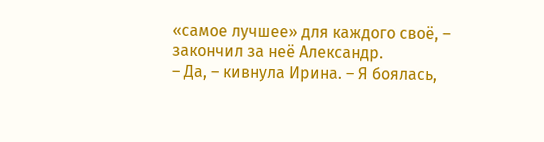«самое лучшее» для каждого своё, – закончил за неё Александр.
– Да, – кивнула Ирина. – Я боялась,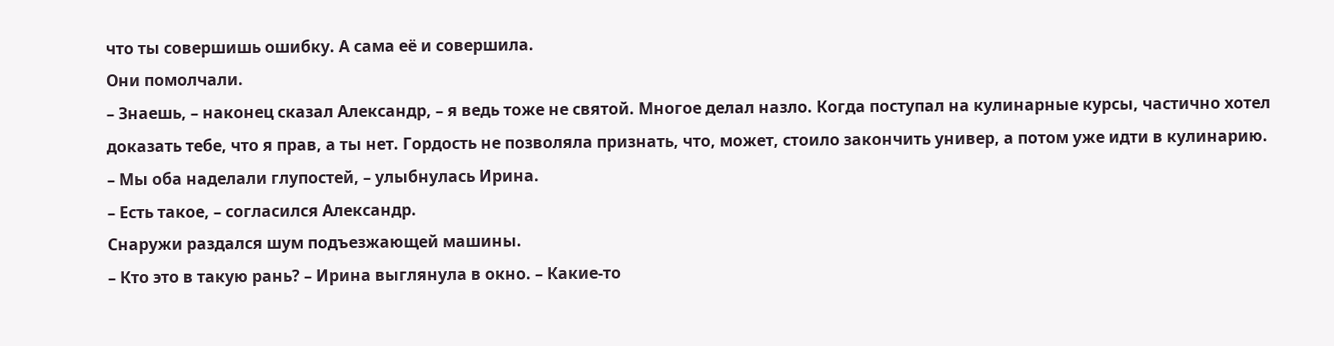что ты совершишь ошибку. А сама её и совершила.
Они помолчали.
– Знаешь, – наконец сказал Александр, – я ведь тоже не святой. Многое делал назло. Когда поступал на кулинарные курсы, частично хотел доказать тебе, что я прав, а ты нет. Гордость не позволяла признать, что, может, стоило закончить универ, а потом уже идти в кулинарию.
– Мы оба наделали глупостей, – улыбнулась Ирина.
– Есть такое, – согласился Александр.
Снаружи раздался шум подъезжающей машины.
– Кто это в такую рань? – Ирина выглянула в окно. – Какие-то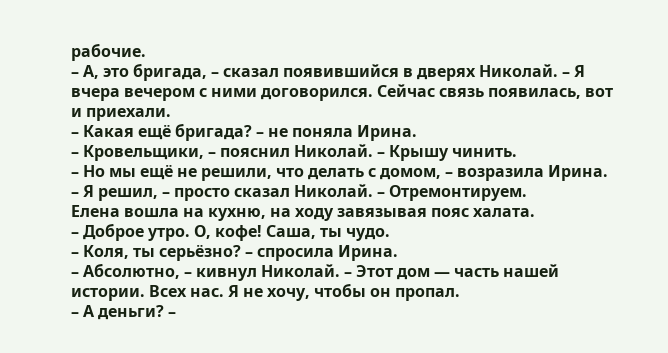рабочие.
– А, это бригада, – сказал появившийся в дверях Николай. – Я вчера вечером с ними договорился. Сейчас связь появилась, вот и приехали.
– Какая ещё бригада? – не поняла Ирина.
– Кровельщики, – пояснил Николай. – Крышу чинить.
– Но мы ещё не решили, что делать с домом, – возразила Ирина.
– Я решил, – просто сказал Николай. – Отремонтируем.
Елена вошла на кухню, на ходу завязывая пояс халата.
– Доброе утро. О, кофе! Саша, ты чудо.
– Коля, ты серьёзно? – спросила Ирина.
– Абсолютно, – кивнул Николай. – Этот дом — часть нашей истории. Всех нас. Я не хочу, чтобы он пропал.
– А деньги? –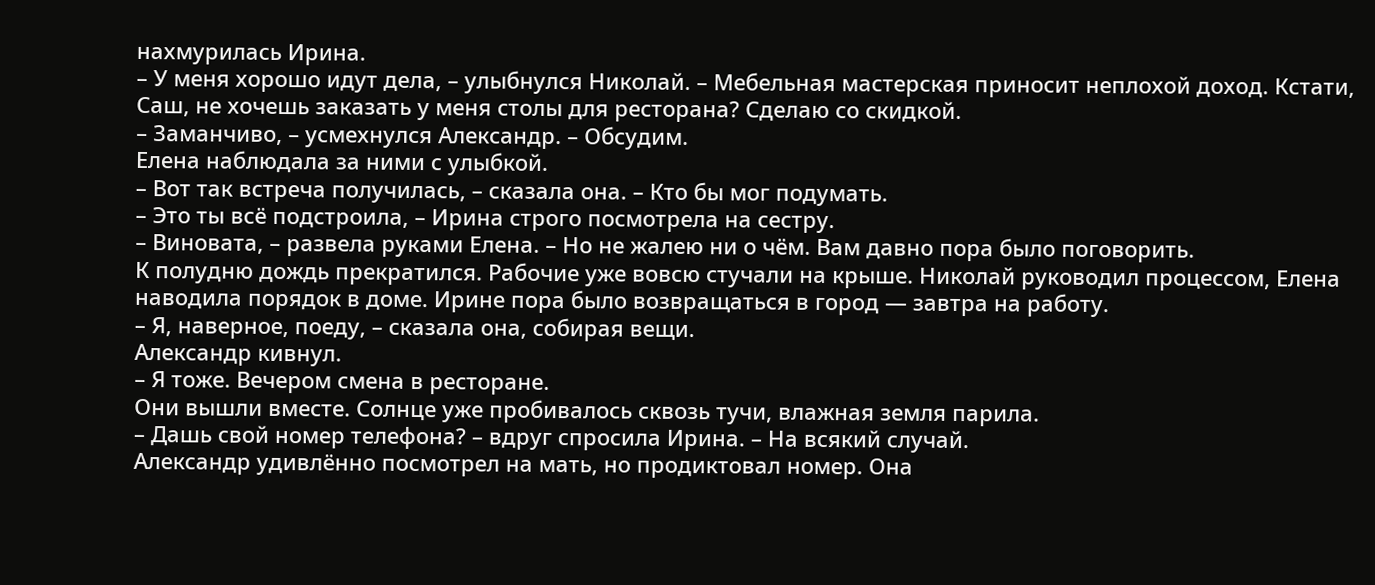нахмурилась Ирина.
– У меня хорошо идут дела, – улыбнулся Николай. – Мебельная мастерская приносит неплохой доход. Кстати, Саш, не хочешь заказать у меня столы для ресторана? Сделаю со скидкой.
– Заманчиво, – усмехнулся Александр. – Обсудим.
Елена наблюдала за ними с улыбкой.
– Вот так встреча получилась, – сказала она. – Кто бы мог подумать.
– Это ты всё подстроила, – Ирина строго посмотрела на сестру.
– Виновата, – развела руками Елена. – Но не жалею ни о чём. Вам давно пора было поговорить.
К полудню дождь прекратился. Рабочие уже вовсю стучали на крыше. Николай руководил процессом, Елена наводила порядок в доме. Ирине пора было возвращаться в город — завтра на работу.
– Я, наверное, поеду, – сказала она, собирая вещи.
Александр кивнул.
– Я тоже. Вечером смена в ресторане.
Они вышли вместе. Солнце уже пробивалось сквозь тучи, влажная земля парила.
– Дашь свой номер телефона? – вдруг спросила Ирина. – На всякий случай.
Александр удивлённо посмотрел на мать, но продиктовал номер. Она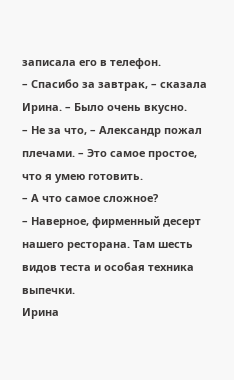записала его в телефон.
– Спасибо за завтрак, – сказала Ирина. – Было очень вкусно.
– Не за что, – Александр пожал плечами. – Это самое простое, что я умею готовить.
– А что самое сложное?
– Наверное, фирменный десерт нашего ресторана. Там шесть видов теста и особая техника выпечки.
Ирина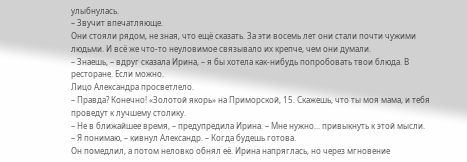улыбнулась.
– Звучит впечатляюще.
Они стояли рядом, не зная, что ещё сказать. За эти восемь лет они стали почти чужими людьми. И всё же что-то неуловимое связывало их крепче, чем они думали.
– Знаешь, – вдруг сказала Ирина, – я бы хотела как-нибудь попробовать твои блюда. В ресторане. Если можно.
Лицо Александра просветлело.
– Правда? Конечно! «Золотой якорь» на Приморской, 15. Скажешь, что ты моя мама, и тебя проведут к лучшему столику.
– Не в ближайшее время, – предупредила Ирина. – Мне нужно... привыкнуть к этой мысли.
– Я понимаю, – кивнул Александр. – Когда будешь готова.
Он помедлил, а потом неловко обнял её. Ирина напряглась, но через мгновение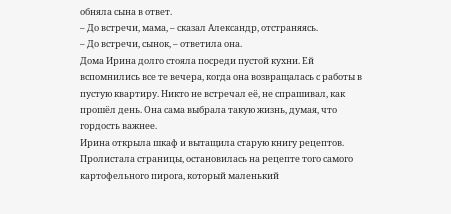обняла сына в ответ.
– До встречи, мама, – сказал Александр, отстраняясь.
– До встречи, сынок, – ответила она.
Дома Ирина долго стояла посреди пустой кухни. Ей вспомнились все те вечера, когда она возвращалась с работы в пустую квартиру. Никто не встречал её, не спрашивал, как прошёл день. Она сама выбрала такую жизнь, думая, что гордость важнее.
Ирина открыла шкаф и вытащила старую книгу рецептов. Пролистала страницы, остановилась на рецепте того самого картофельного пирога, который маленький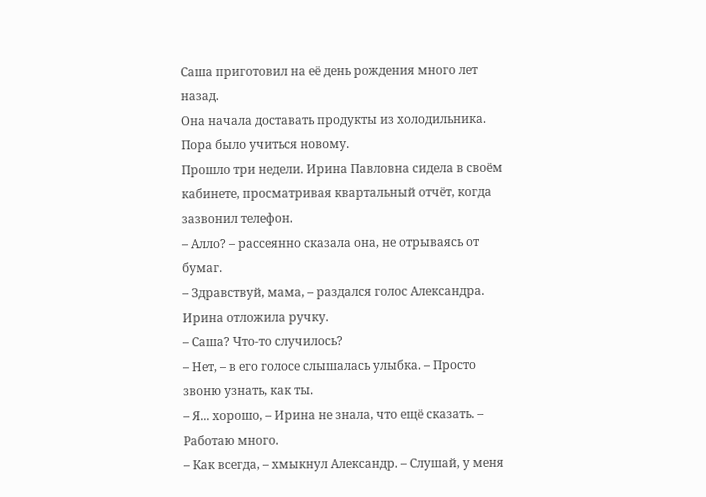Саша приготовил на её день рождения много лет назад.
Она начала доставать продукты из холодильника. Пора было учиться новому.
Прошло три недели. Ирина Павловна сидела в своём кабинете, просматривая квартальный отчёт, когда зазвонил телефон.
– Алло? – рассеянно сказала она, не отрываясь от бумаг.
– Здравствуй, мама, – раздался голос Александра.
Ирина отложила ручку.
– Саша? Что-то случилось?
– Нет, – в его голосе слышалась улыбка. – Просто звоню узнать, как ты.
– Я... хорошо, – Ирина не знала, что ещё сказать. – Работаю много.
– Как всегда, – хмыкнул Александр. – Слушай, у меня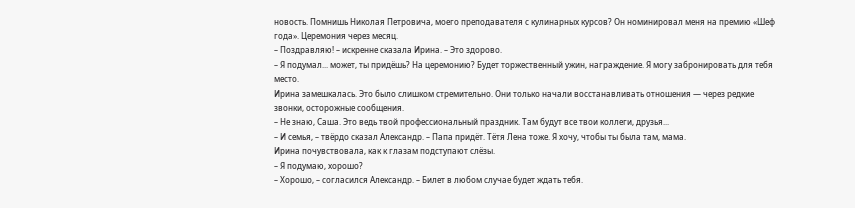новость. Помнишь Николая Петровича, моего преподавателя с кулинарных курсов? Он номинировал меня на премию «Шеф года». Церемония через месяц.
– Поздравляю! – искренне сказала Ирина. – Это здорово.
– Я подумал... может, ты придёшь? На церемонию? Будет торжественный ужин, награждение. Я могу забронировать для тебя место.
Ирина замешкалась. Это было слишком стремительно. Они только начали восстанавливать отношения — через редкие звонки, осторожные сообщения.
– Не знаю, Саша. Это ведь твой профессиональный праздник. Там будут все твои коллеги, друзья...
– И семья, – твёрдо сказал Александр. – Папа придёт. Тётя Лена тоже. Я хочу, чтобы ты была там, мама.
Ирина почувствовала, как к глазам подступают слёзы.
– Я подумаю, хорошо?
– Хорошо, – согласился Александр. – Билет в любом случае будет ждать тебя.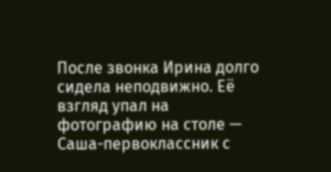После звонка Ирина долго сидела неподвижно. Её взгляд упал на фотографию на столе — Саша-первоклассник с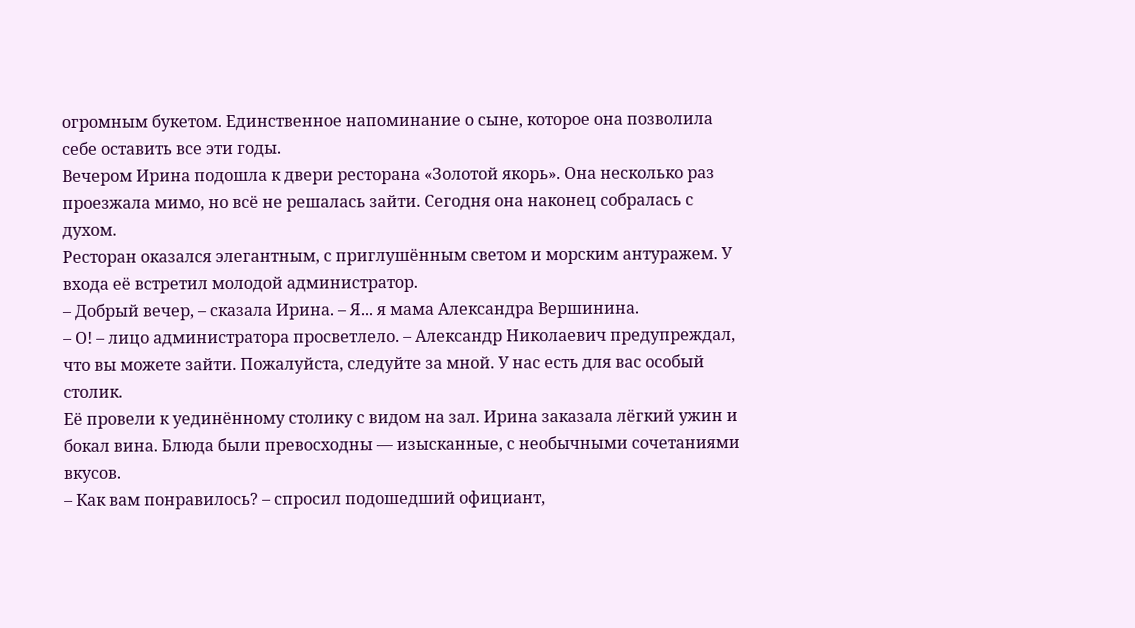огромным букетом. Единственное напоминание о сыне, которое она позволила себе оставить все эти годы.
Вечером Ирина подошла к двери ресторана «Золотой якорь». Она несколько раз проезжала мимо, но всё не решалась зайти. Сегодня она наконец собралась с духом.
Ресторан оказался элегантным, с приглушённым светом и морским антуражем. У входа её встретил молодой администратор.
– Добрый вечер, – сказала Ирина. – Я... я мама Александра Вершинина.
– О! – лицо администратора просветлело. – Александр Николаевич предупреждал, что вы можете зайти. Пожалуйста, следуйте за мной. У нас есть для вас особый столик.
Её провели к уединённому столику с видом на зал. Ирина заказала лёгкий ужин и бокал вина. Блюда были превосходны — изысканные, с необычными сочетаниями вкусов.
– Как вам понравилось? – спросил подошедший официант,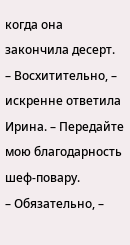когда она закончила десерт.
– Восхитительно, – искренне ответила Ирина. – Передайте мою благодарность шеф-повару.
– Обязательно, –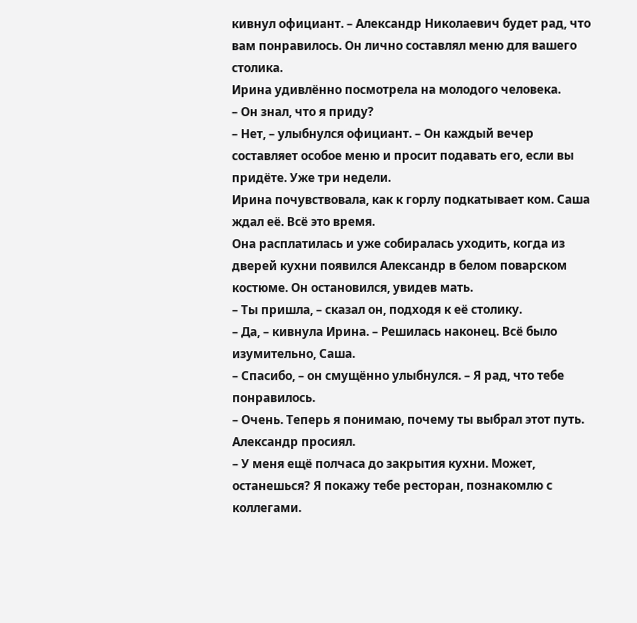кивнул официант. – Александр Николаевич будет рад, что вам понравилось. Он лично составлял меню для вашего столика.
Ирина удивлённо посмотрела на молодого человека.
– Он знал, что я приду?
– Нет, – улыбнулся официант. – Он каждый вечер составляет особое меню и просит подавать его, если вы придёте. Уже три недели.
Ирина почувствовала, как к горлу подкатывает ком. Саша ждал её. Всё это время.
Она расплатилась и уже собиралась уходить, когда из дверей кухни появился Александр в белом поварском костюме. Он остановился, увидев мать.
– Ты пришла, – сказал он, подходя к её столику.
– Да, – кивнула Ирина. – Решилась наконец. Всё было изумительно, Саша.
– Спасибо, – он смущённо улыбнулся. – Я рад, что тебе понравилось.
– Очень. Теперь я понимаю, почему ты выбрал этот путь.
Александр просиял.
– У меня ещё полчаса до закрытия кухни. Может, останешься? Я покажу тебе ресторан, познакомлю с коллегами.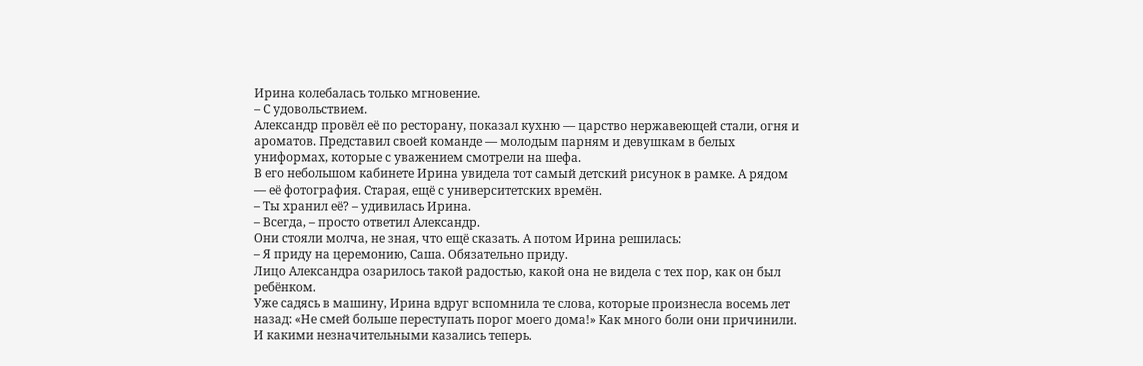Ирина колебалась только мгновение.
– С удовольствием.
Александр провёл её по ресторану, показал кухню — царство нержавеющей стали, огня и ароматов. Представил своей команде — молодым парням и девушкам в белых униформах, которые с уважением смотрели на шефа.
В его небольшом кабинете Ирина увидела тот самый детский рисунок в рамке. А рядом — её фотография. Старая, ещё с университетских времён.
– Ты хранил её? – удивилась Ирина.
– Всегда, – просто ответил Александр.
Они стояли молча, не зная, что ещё сказать. А потом Ирина решилась:
– Я приду на церемонию, Саша. Обязательно приду.
Лицо Александра озарилось такой радостью, какой она не видела с тех пор, как он был ребёнком.
Уже садясь в машину, Ирина вдруг вспомнила те слова, которые произнесла восемь лет назад: «Не смей больше переступать порог моего дома!» Как много боли они причинили. И какими незначительными казались теперь.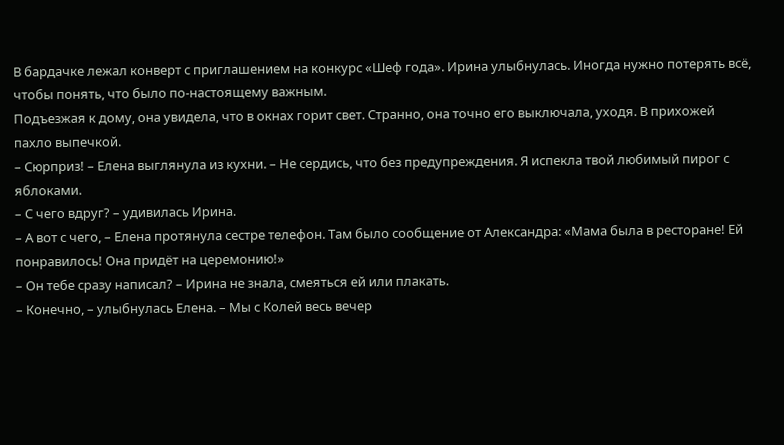В бардачке лежал конверт с приглашением на конкурс «Шеф года». Ирина улыбнулась. Иногда нужно потерять всё, чтобы понять, что было по-настоящему важным.
Подъезжая к дому, она увидела, что в окнах горит свет. Странно, она точно его выключала, уходя. В прихожей пахло выпечкой.
– Сюрприз! – Елена выглянула из кухни. – Не сердись, что без предупреждения. Я испекла твой любимый пирог с яблоками.
– С чего вдруг? – удивилась Ирина.
– А вот с чего, – Елена протянула сестре телефон. Там было сообщение от Александра: «Мама была в ресторане! Ей понравилось! Она придёт на церемонию!»
– Он тебе сразу написал? – Ирина не знала, смеяться ей или плакать.
– Конечно, – улыбнулась Елена. – Мы с Колей весь вечер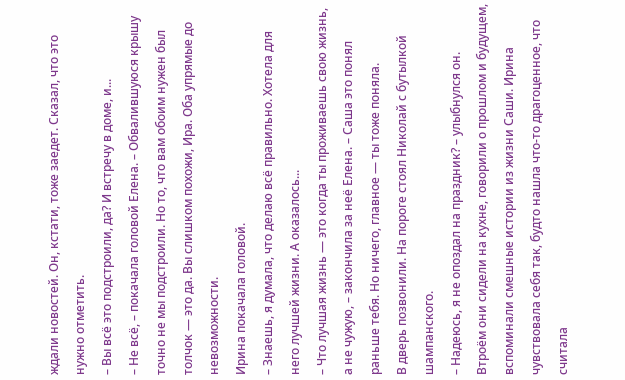ждали новостей. Он, кстати, тоже заедет. Сказал, что это нужно отметить.
– Вы всё это подстроили, да? И встречу в доме, и...
– Не всё, – покачала головой Елена. – Обвалившуюся крышу точно не мы подстроили. Но то, что вам обоим нужен был толчок — это да. Вы слишком похожи, Ира. Оба упрямые до невозможности.
Ирина покачала головой.
– Знаешь, я думала, что делаю всё правильно. Хотела для него лучшей жизни. А оказалось...
– Что лучшая жизнь — это когда ты проживаешь свою жизнь, а не чужую, – закончила за неё Елена. – Саша это понял раньше тебя. Но ничего, главное — ты тоже поняла.
В дверь позвонили. На пороге стоял Николай с бутылкой шампанского.
– Надеюсь, я не опоздал на праздник? – улыбнулся он.
Втроём они сидели на кухне, говорили о прошлом и будущем, вспоминали смешные истории из жизни Саши. Ирина чувствовала себя так, будто нашла что-то драгоценное, что считала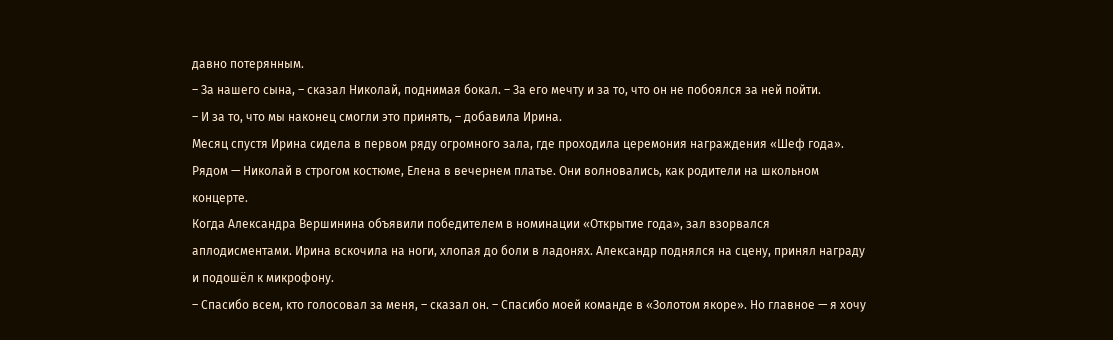давно потерянным.
– За нашего сына, – сказал Николай, поднимая бокал. – За его мечту и за то, что он не побоялся за ней пойти.
– И за то, что мы наконец смогли это принять, – добавила Ирина.
Месяц спустя Ирина сидела в первом ряду огромного зала, где проходила церемония награждения «Шеф года». Рядом — Николай в строгом костюме, Елена в вечернем платье. Они волновались, как родители на школьном концерте.
Когда Александра Вершинина объявили победителем в номинации «Открытие года», зал взорвался аплодисментами. Ирина вскочила на ноги, хлопая до боли в ладонях. Александр поднялся на сцену, принял награду и подошёл к микрофону.
– Спасибо всем, кто голосовал за меня, – сказал он. – Спасибо моей команде в «Золотом якоре». Но главное — я хочу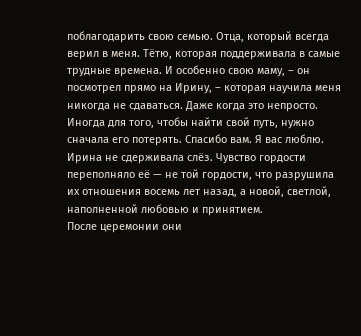поблагодарить свою семью. Отца, который всегда верил в меня. Тётю, которая поддерживала в самые трудные времена. И особенно свою маму, – он посмотрел прямо на Ирину, – которая научила меня никогда не сдаваться. Даже когда это непросто. Иногда для того, чтобы найти свой путь, нужно сначала его потерять. Спасибо вам. Я вас люблю.
Ирина не сдерживала слёз. Чувство гордости переполняло её — не той гордости, что разрушила их отношения восемь лет назад, а новой, светлой, наполненной любовью и принятием.
После церемонии они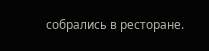собрались в ресторане.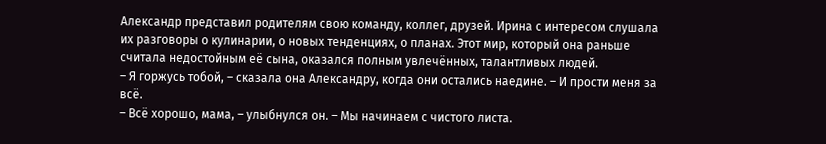Александр представил родителям свою команду, коллег, друзей. Ирина с интересом слушала их разговоры о кулинарии, о новых тенденциях, о планах. Этот мир, который она раньше считала недостойным её сына, оказался полным увлечённых, талантливых людей.
– Я горжусь тобой, – сказала она Александру, когда они остались наедине. – И прости меня за всё.
– Всё хорошо, мама, – улыбнулся он. – Мы начинаем с чистого листа.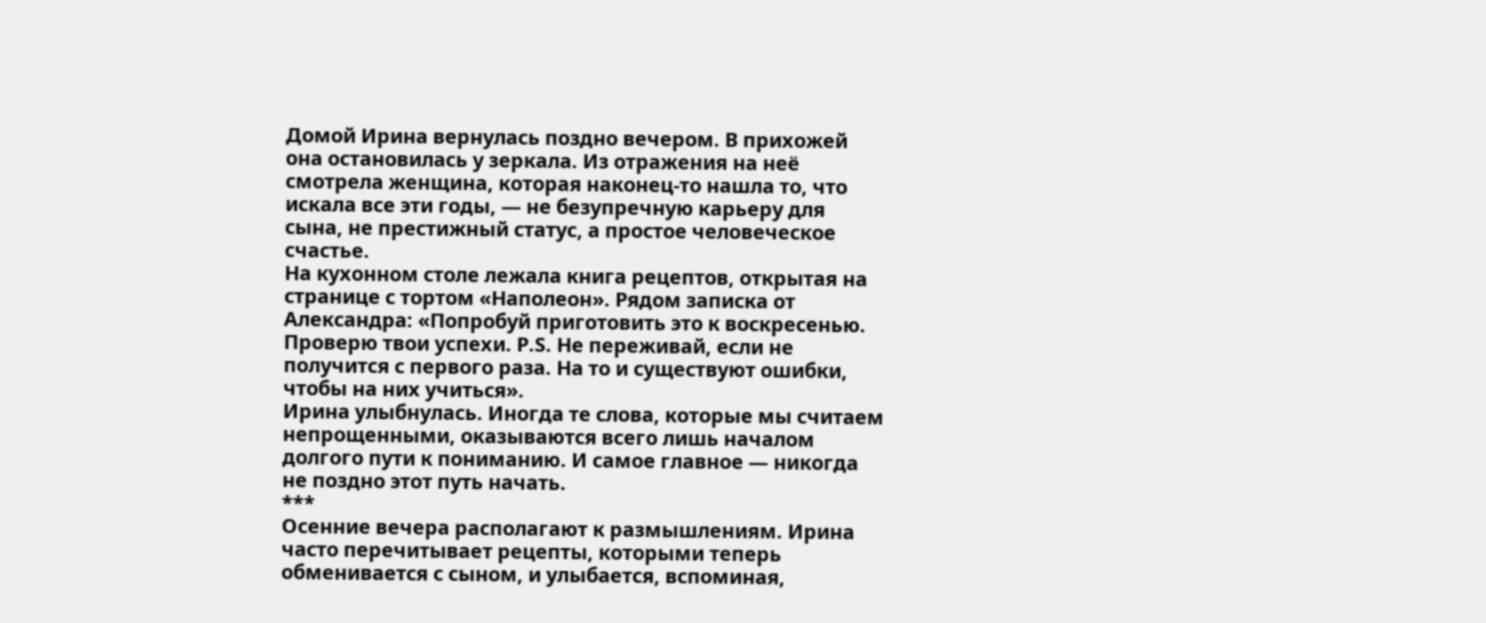Домой Ирина вернулась поздно вечером. В прихожей она остановилась у зеркала. Из отражения на неё смотрела женщина, которая наконец-то нашла то, что искала все эти годы, — не безупречную карьеру для сына, не престижный статус, а простое человеческое счастье.
На кухонном столе лежала книга рецептов, открытая на странице с тортом «Наполеон». Рядом записка от Александра: «Попробуй приготовить это к воскресенью. Проверю твои успехи. P.S. Не переживай, если не получится с первого раза. На то и существуют ошибки, чтобы на них учиться».
Ирина улыбнулась. Иногда те слова, которые мы считаем непрощенными, оказываются всего лишь началом долгого пути к пониманию. И самое главное — никогда не поздно этот путь начать.
***
Осенние вечера располагают к размышлениям. Ирина часто перечитывает рецепты, которыми теперь обменивается с сыном, и улыбается, вспоминая,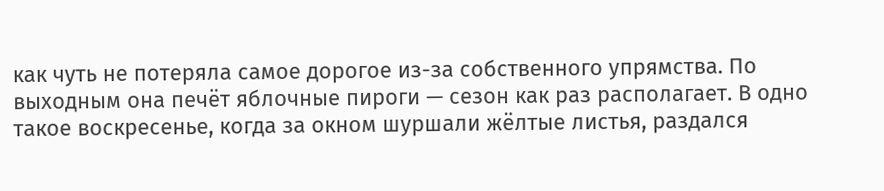как чуть не потеряла самое дорогое из-за собственного упрямства. По выходным она печёт яблочные пироги — сезон как раз располагает. В одно такое воскресенье, когда за окном шуршали жёлтые листья, раздался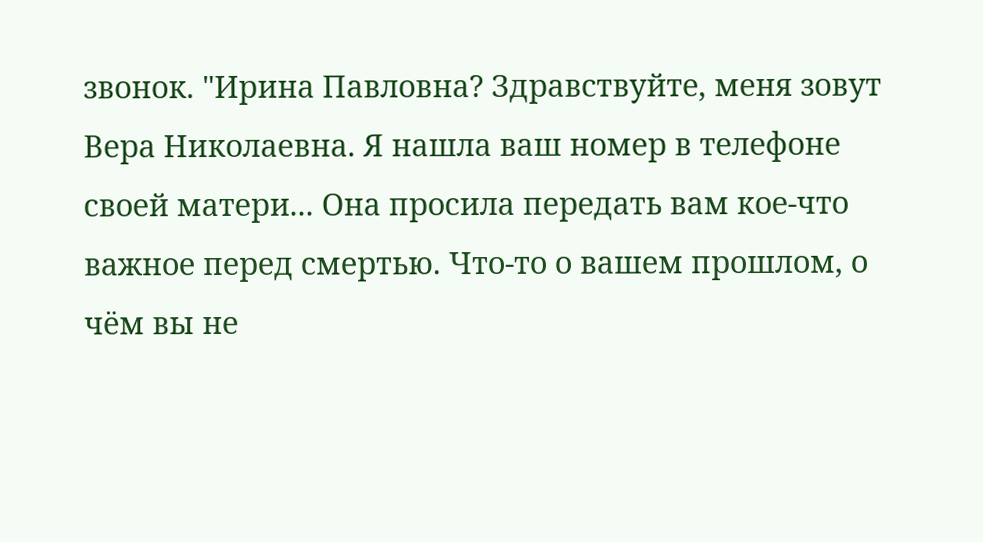звонок. "Ирина Павловна? Здравствуйте, меня зовут Вера Николаевна. Я нашла ваш номер в телефоне своей матери... Она просила передать вам кое-что важное перед смертью. Что-то о вашем прошлом, о чём вы не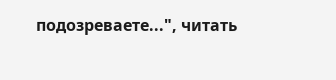подозреваете...", читать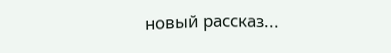новый рассказ...